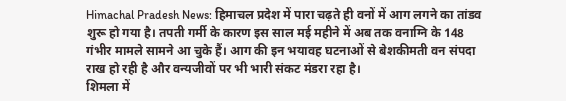Himachal Pradesh News: हिमाचल प्रदेश में पारा चढ़ते ही वनों में आग लगने का तांडव शुरू हो गया है। तपती गर्मी के कारण इस साल मई महीने में अब तक वनाग्नि के 148 गंभीर मामले सामने आ चुके हैं। आग की इन भयावह घटनाओं से बेशकीमती वन संपदा राख हो रही है और वन्यजीवों पर भी भारी संकट मंडरा रहा है।
शिमला में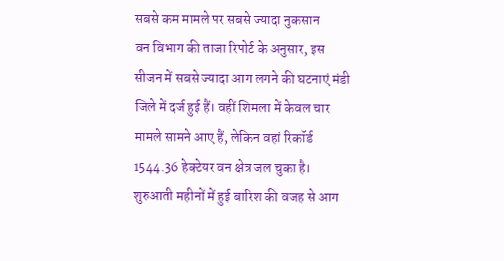सबसे कम मामले पर सबसे ज्यादा नुकसान
वन विभाग की ताजा रिपोर्ट के अनुसार, इस सीजन में सबसे ज्यादा आग लगने की घटनाएं मंडी जिले में दर्ज हुई हैं। वहीं शिमला में केवल चार मामले सामने आए हैं, लेकिन वहां रिकॉर्ड 1544.36 हेक्टेयर वन क्षेत्र जल चुका है। शुरुआती महीनों में हुई बारिश की वजह से आग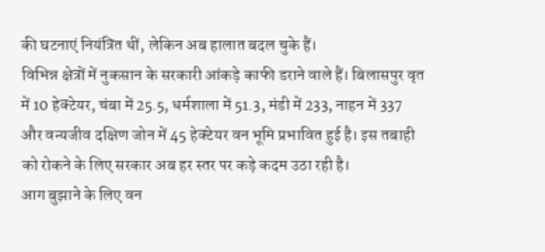की घटनाएं नियंत्रित थीं, लेकिन अब हालात बदल चुके हैं।
विभिन्न क्षेत्रों में नुकसान के सरकारी आंकड़े काफी डराने वाले हैं। बिलासपुर वृत में 10 हेक्टेयर, चंबा में 25.5, धर्मशाला में 51.3, मंडी में 233, नाहन में 337 और वन्यजीव दक्षिण जोन में 45 हेक्टेयर वन भूमि प्रभावित हुई है। इस तबाही को रोकने के लिए सरकार अब हर स्तर पर कड़े कदम उठा रही है।
आग बुझाने के लिए वन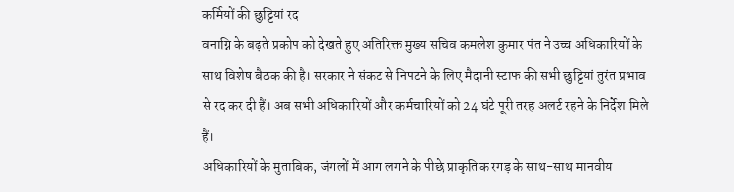कर्मियों की छुट्टियां रद
वनाग्नि के बढ़ते प्रकोप को देखते हुए अतिरिक्त मुख्य सचिव कमलेश कुमार पंत ने उच्च अधिकारियों के साथ विशेष बैठक की है। सरकार ने संकट से निपटने के लिए मैदानी स्टाफ की सभी छुट्टियां तुरंत प्रभाव से रद कर दी हैं। अब सभी अधिकारियों और कर्मचारियों को 24 घंटे पूरी तरह अलर्ट रहने के निर्देश मिले हैं।
अधिकारियों के मुताबिक, जंगलों में आग लगने के पीछे प्राकृतिक रगड़ के साथ-साथ मानवीय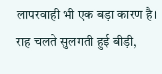लापरवाही भी एक बड़ा कारण है। राह चलते सुलगती हुई बीड़ी,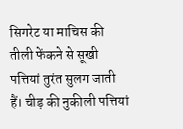सिगरेट या माचिस की तीली फेंकने से सूखी पत्तियां तुरंत सुलग जाती हैं। चीड़ की नुकीली पत्तियां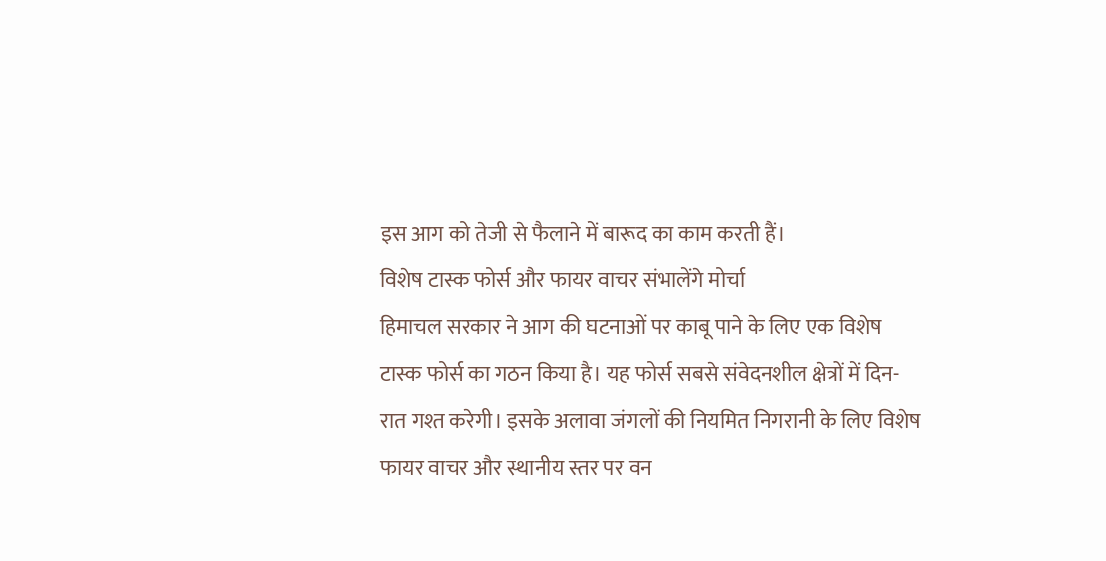इस आग को तेजी से फैलाने में बारूद का काम करती हैं।
विशेष टास्क फोर्स और फायर वाचर संभालेंगे मोर्चा
हिमाचल सरकार ने आग की घटनाओं पर काबू पाने के लिए एक विशेष टास्क फोर्स का गठन किया है। यह फोर्स सबसे संवेदनशील क्षेत्रों में दिन-रात गश्त करेगी। इसके अलावा जंगलों की नियमित निगरानी के लिए विशेष फायर वाचर और स्थानीय स्तर पर वन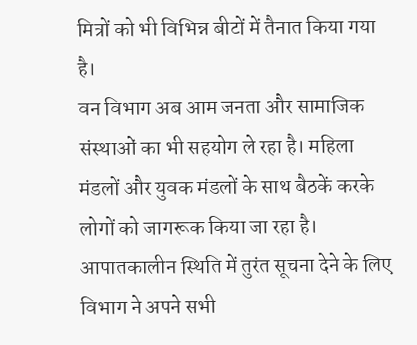मित्रों को भी विभिन्न बीटों में तैनात किया गया है।
वन विभाग अब आम जनता और सामाजिक संस्थाओं का भी सहयोग ले रहा है। महिला मंडलों और युवक मंडलों के साथ बैठकें करके लोगों को जागरूक किया जा रहा है। आपातकालीन स्थिति में तुरंत सूचना देने के लिए विभाग ने अपने सभी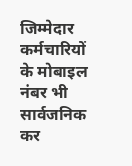जिम्मेदार कर्मचारियों के मोबाइल नंबर भी सार्वजनिक कर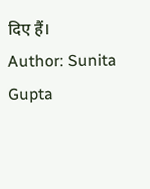दिए हैं।
Author: Sunita Gupta